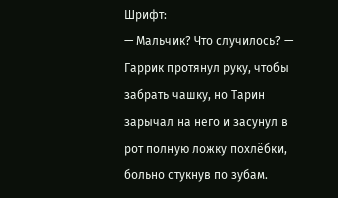Шрифт:
— Мальчик? Что случилось? — Гаррик протянул руку, чтобы забрать чашку, но Тарин зарычал на него и засунул в рот полную ложку похлёбки, больно стукнув по зубам.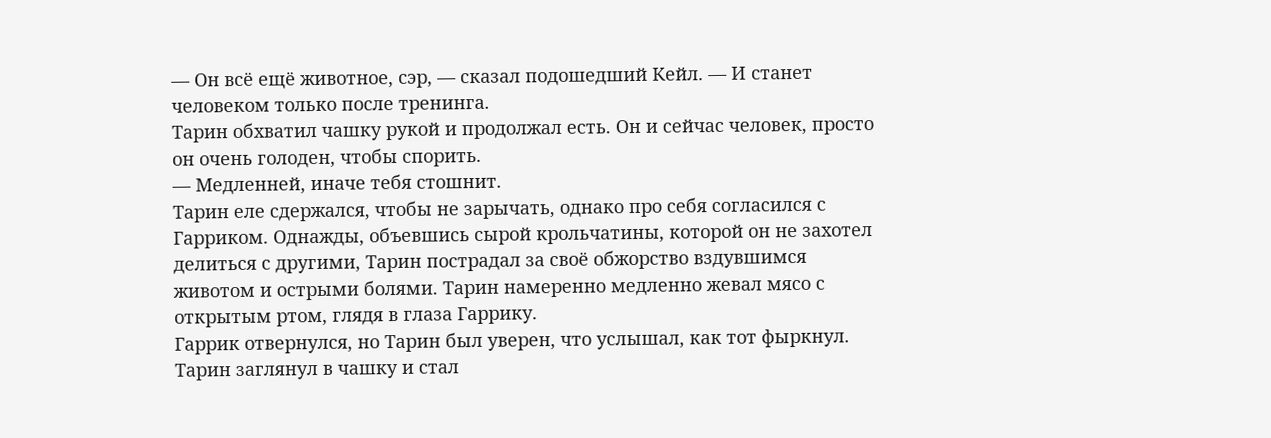— Он всё ещё животное, сэр, — сказал подошедший Кейл. — И станет человеком только после тренинга.
Тарин обхватил чашку рукой и продолжал есть. Он и сейчас человек, просто он очень голоден, чтобы спорить.
— Медленней, иначе тебя стошнит.
Тарин еле сдержался, чтобы не зарычать, однако про себя согласился с Гарриком. Однажды, объевшись сырой крольчатины, которой он не захотел делиться с другими, Тарин пострадал за своё обжорство вздувшимся животом и острыми болями. Тарин намеренно медленно жевал мясо с открытым ртом, глядя в глаза Гаррику.
Гаррик отвернулся, но Тарин был уверен, что услышал, как тот фыркнул. Тарин заглянул в чашку и стал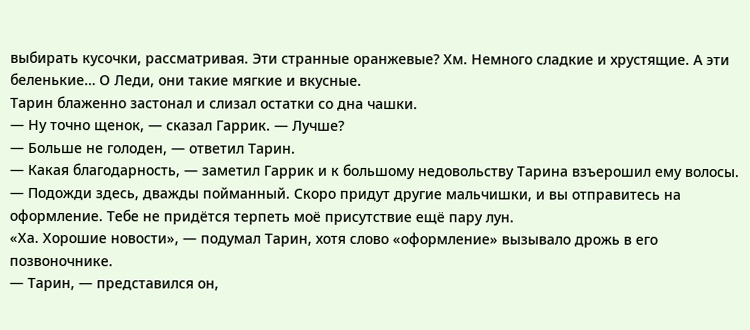выбирать кусочки, рассматривая. Эти странные оранжевые? Хм. Немного сладкие и хрустящие. А эти беленькие… О Леди, они такие мягкие и вкусные.
Тарин блаженно застонал и слизал остатки со дна чашки.
— Ну точно щенок, — сказал Гаррик. — Лучше?
— Больше не голоден, — ответил Тарин.
— Какая благодарность, — заметил Гаррик и к большому недовольству Тарина взъерошил ему волосы. — Подожди здесь, дважды пойманный. Скоро придут другие мальчишки, и вы отправитесь на оформление. Тебе не придётся терпеть моё присутствие ещё пару лун.
«Ха. Хорошие новости», — подумал Тарин, хотя слово «оформление» вызывало дрожь в его позвоночнике.
— Тарин, — представился он,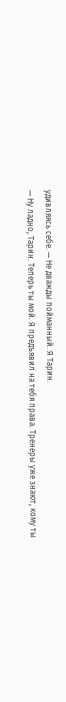удивляясь себе. — Не дважды пойманный. Я Тарин.
— Ну ладно, Тарин. Теперь ты мой. Я предъявил на тебя права. Тренеры уже знают, кому ты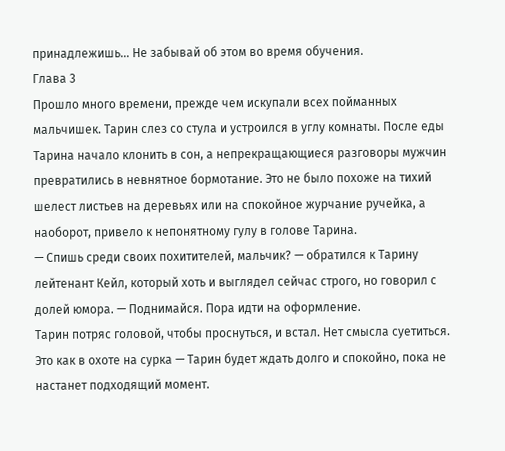принадлежишь… Не забывай об этом во время обучения.
Глава 3
Прошло много времени, прежде чем искупали всех пойманных мальчишек. Тарин слез со стула и устроился в углу комнаты. После еды Тарина начало клонить в сон, а непрекращающиеся разговоры мужчин превратились в невнятное бормотание. Это не было похоже на тихий шелест листьев на деревьях или на спокойное журчание ручейка, а наоборот, привело к непонятному гулу в голове Тарина.
— Спишь среди своих похитителей, мальчик? — обратился к Тарину лейтенант Кейл, который хоть и выглядел сейчас строго, но говорил с долей юмора. — Поднимайся. Пора идти на оформление.
Тарин потряс головой, чтобы проснуться, и встал. Нет смысла суетиться. Это как в охоте на сурка — Тарин будет ждать долго и спокойно, пока не настанет подходящий момент.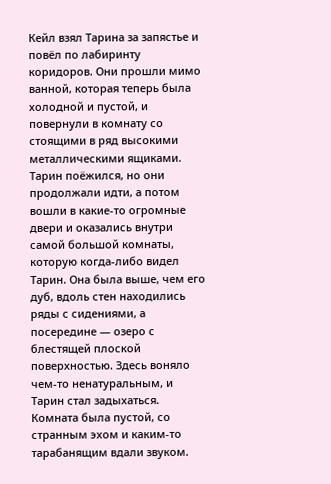Кейл взял Тарина за запястье и повёл по лабиринту коридоров. Они прошли мимо ванной, которая теперь была холодной и пустой, и повернули в комнату со стоящими в ряд высокими металлическими ящиками. Тарин поёжился, но они продолжали идти, а потом вошли в какие-то огромные двери и оказались внутри самой большой комнаты, которую когда-либо видел Тарин. Она была выше, чем его дуб, вдоль стен находились ряды с сидениями, а посередине — озеро с блестящей плоской поверхностью. Здесь воняло чем-то ненатуральным, и Тарин стал задыхаться. Комната была пустой, со странным эхом и каким-то тарабанящим вдали звуком.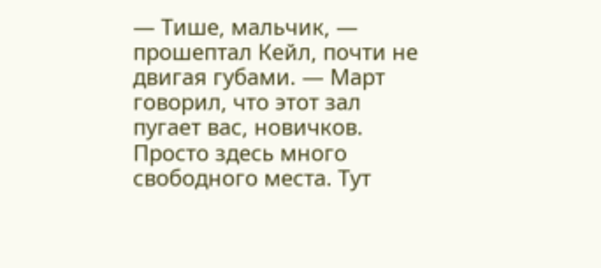— Тише, мальчик, — прошептал Кейл, почти не двигая губами. — Март говорил, что этот зал пугает вас, новичков. Просто здесь много свободного места. Тут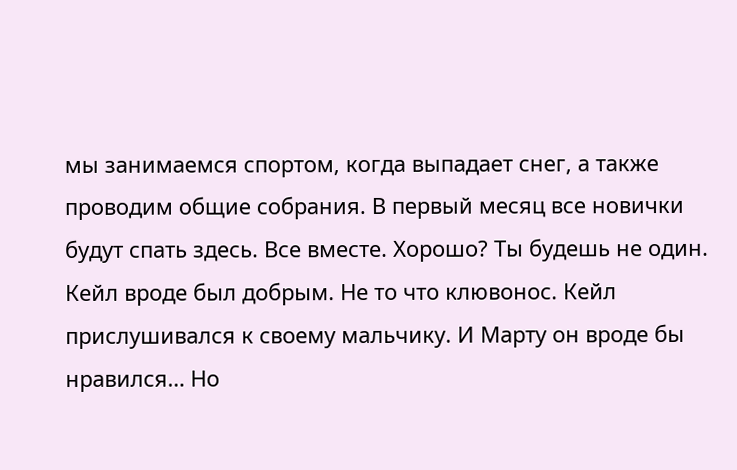мы занимаемся спортом, когда выпадает снег, а также проводим общие собрания. В первый месяц все новички будут спать здесь. Все вместе. Хорошо? Ты будешь не один.
Кейл вроде был добрым. Не то что клювонос. Кейл прислушивался к своему мальчику. И Марту он вроде бы нравился… Но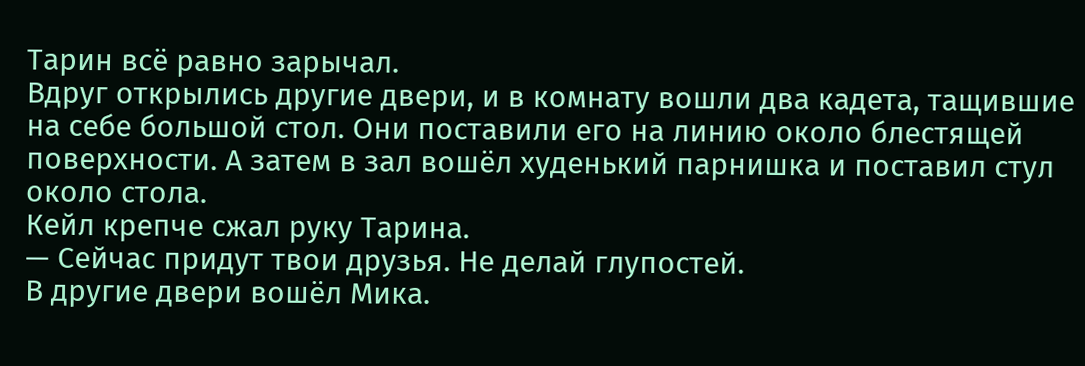Тарин всё равно зарычал.
Вдруг открылись другие двери, и в комнату вошли два кадета, тащившие на себе большой стол. Они поставили его на линию около блестящей поверхности. А затем в зал вошёл худенький парнишка и поставил стул около стола.
Кейл крепче сжал руку Тарина.
— Сейчас придут твои друзья. Не делай глупостей.
В другие двери вошёл Мика.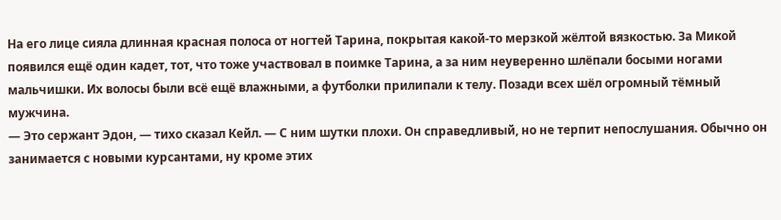На его лице сияла длинная красная полоса от ногтей Тарина, покрытая какой-то мерзкой жёлтой вязкостью. За Микой появился ещё один кадет, тот, что тоже участвовал в поимке Тарина, а за ним неуверенно шлёпали босыми ногами мальчишки. Их волосы были всё ещё влажными, а футболки прилипали к телу. Позади всех шёл огромный тёмный мужчина.
— Это сержант Эдон, — тихо сказал Кейл. — С ним шутки плохи. Он справедливый, но не терпит непослушания. Обычно он занимается с новыми курсантами, ну кроме этих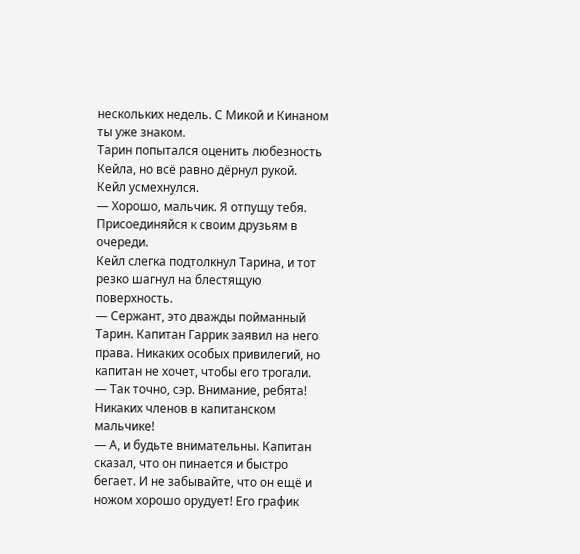нескольких недель. С Микой и Кинаном ты уже знаком.
Тарин попытался оценить любезность Кейла, но всё равно дёрнул рукой. Кейл усмехнулся.
— Хорошо, мальчик. Я отпущу тебя. Присоединяйся к своим друзьям в очереди.
Кейл слегка подтолкнул Тарина, и тот резко шагнул на блестящую поверхность.
— Сержант, это дважды пойманный Тарин. Капитан Гаррик заявил на него права. Никаких особых привилегий, но капитан не хочет, чтобы его трогали.
— Так точно, сэр. Внимание, ребята! Никаких членов в капитанском мальчике!
— А, и будьте внимательны. Капитан сказал, что он пинается и быстро бегает. И не забывайте, что он ещё и ножом хорошо орудует! Его график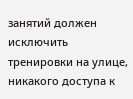занятий должен исключить тренировки на улице, никакого доступа к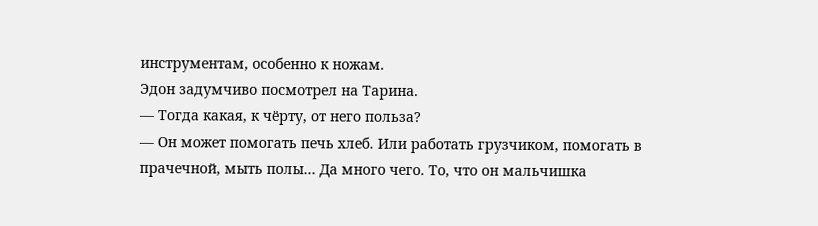инструментам, особенно к ножам.
Эдон задумчиво посмотрел на Тарина.
— Тогда какая, к чёрту, от него польза?
— Он может помогать печь хлеб. Или работать грузчиком, помогать в прачечной, мыть полы… Да много чего. То, что он мальчишка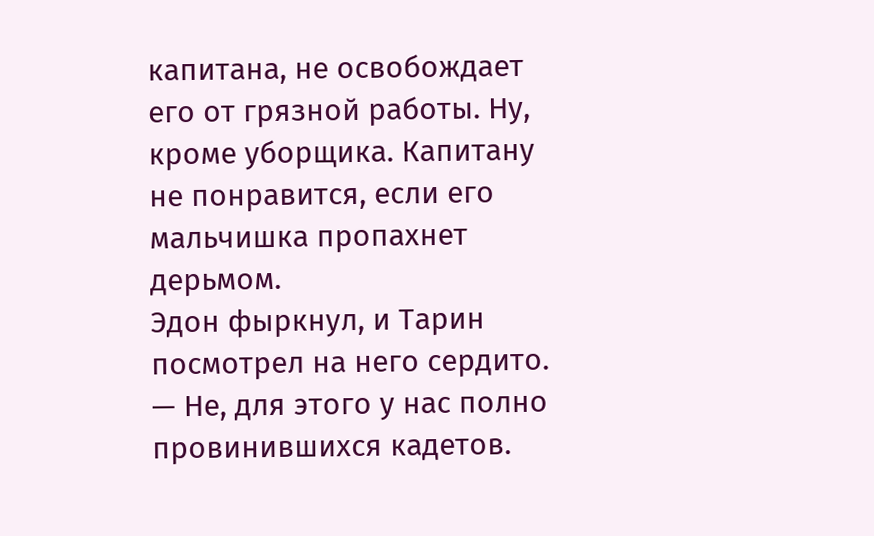капитана, не освобождает его от грязной работы. Ну, кроме уборщика. Капитану не понравится, если его мальчишка пропахнет дерьмом.
Эдон фыркнул, и Тарин посмотрел на него сердито.
— Не, для этого у нас полно провинившихся кадетов.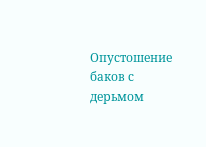Опустошение баков с дерьмом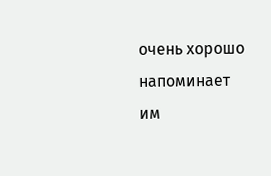очень хорошо напоминает им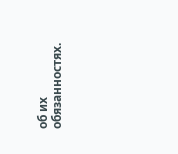об их обязанностях.